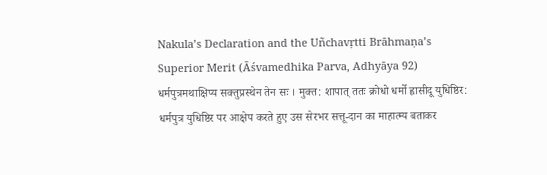Nakula’s Declaration and the Uñchavṛtti Brāhmaṇa’s Superior Merit (Āśvamedhika Parva, Adhyāya 92)
धर्मपुत्रमथाक्षिप्य सक्तुप्रस्थेन तेन सः । मुक्त: शापात् ततः क्रोधो धर्मो ह्वासीदू युधिष्ठिर:
धर्मपुत्र युधिष्ठिर पर आक्षेप करते हुए उस सेरभर सत्तू-दान का माहात्म्य बताकर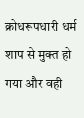क्रोधरूपधारी धर्म शाप से मुक्त हो गया और वही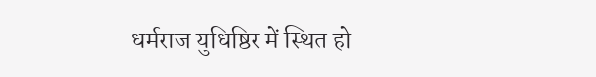धर्मराज युधिष्ठिर में स्थित हो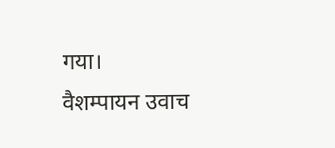गया।
वैशम्पायन उवाच